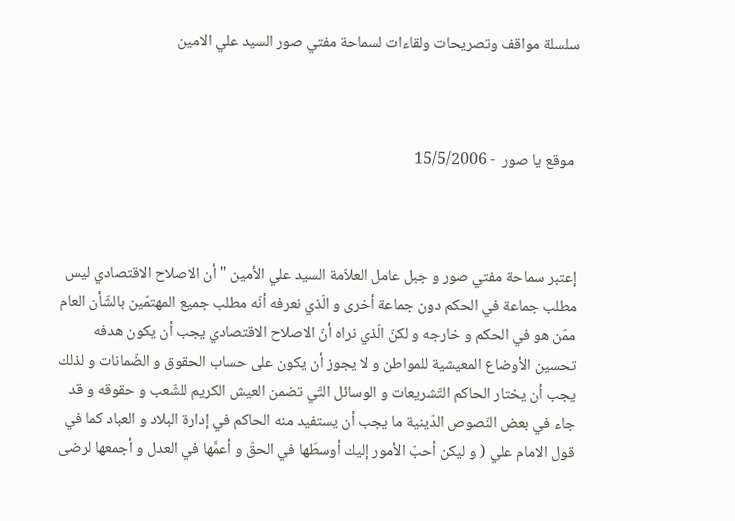سلسلة مواقف وتصريحات ولقاءات لسماحة مفتي صور السيد علي الامين



 موقع يا صور  - 15/5/2006



إعتبر سماحة مفتي صور و جبل عامل العلاّمة السيد علي الأمين " أن الاصلاح الاقتصادي ليس مطلب جماعة في الحكم دون جماعة أخرى و الّذي نعرفه أنّه مطلب جميع المهتمّين بالشّأن العام ممّن هو في الحكم و خارجه و لكنّ الّذي نراه أنّ الاصلاح الاقتصادي يجب أن يكون هدفه تحسين الأوضاع المعيشية للمواطن و لا يجوز أن يكون على حساب الحقوق و الضّمانات و لذلك يجب أن يختار الحاكم التّشريعات و الوسائل التّي تضمن العيش الكريم للشّعب و حقوقه و قد جاء في بعض النّصوص الدّينية ما يجب أن يستفيد منه الحاكم في إدارة البلاد و العباد كما في قول الامام علي ( و ليكن أحبّ الأمور إليك أوسطَها في الحقّ و أعمَّها في العدل و أجمعها لرضى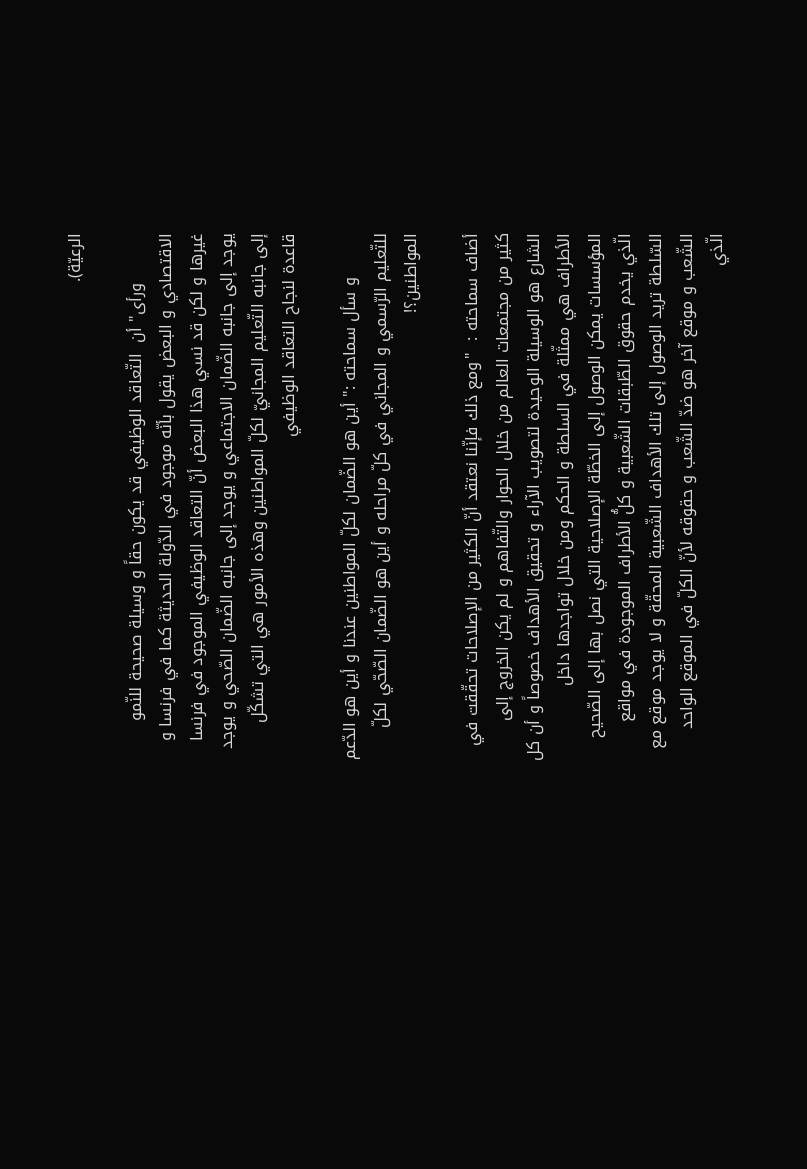الرعيّة).

         ورأى" أن  التّعاقد الوظيفي قد يكون حقاً و وسيلة صحيحة للنّمو الاقتصادي و البعض يقول بأنّه موجود في الدّولة الحديثة كما في فرنسا و غيرها و لكن قد نسي هذا البعض أنّ التعاقد الوظيفي الموجود في فرنسا يوجد إلى جانبه الضّمان الاجتماعي و يوجد إلى جانبه الضّمان الصّحي و يوجد إلى جانبه التّعليم المجانيّ لكلّ المواطنين وهذه الأمور هي التي تشكّل قاعدة لنجاح التعاقد الوظيفي

        و سأل سماحته :" أين هو الضّمان لكلّ المواطنين عندنا و أين هو الدّعم للتّعليم الرّسمي و المجاني في كلّ مراحله و أين هو الضّمان الصّحّي لكلّ المواطنين؟!

أضاف سماحته :  "ومع ذلك فإنّنا نعتقد أنّ الكثير من الإصلاحات تحقّقت في كثير من مجتمعات العالم من خلال الحوار والتّفاهم و لم يكن الخروج إلى الشارع هو الوسيلة الوحيدة لتصويب الآراء و تحقيق الأهداف خصوصاً و أن كل الأطراف هي ممثّلة في السلطة و الحكم ومن خلال تواجدها داخل المؤسسات يمكن الوصول إلى الخطّة الإصلاحية التي نصل بها إلى الصّحيح الّذي يخدم حقوق الطّبقات الشّعبية و كلُّ الأطراف الموجودة في مواقع السّلطة تريد الوصول إلى تلك الأهداف الشّعبية المحقّة و لا يوجد موقع مع الشّعب و موقع آخر هو ضدّ الشّعب و حقوقه لأنّ الكلّ في الموقع الواحد الّذي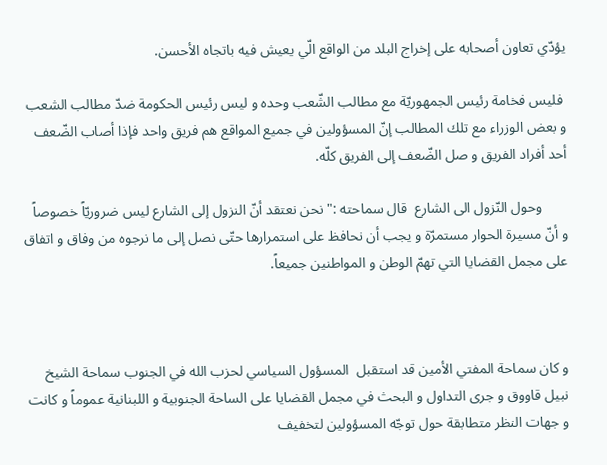يؤدّي تعاون أصحابه على إخراج البلد من الواقع الّي يعيش فيه باتجاه الأحسن.

 فليس فخامة رئيس الجمهوريّة مع مطالب الشّعب وحده و ليس رئيس الحكومة ضدّ مطالب الشعب و بعض الوزراء مع تلك المطالب إنّ المسؤولين في جميع المواقع هم فريق واحد فإذا أصاب الضّعف أحد أفراد الفريق و صل الضّعف إلى الفريق كلّه.

       وحول النّزول الى الشارع  قال سماحته :" نحن نعتقد أنّ النزول إلى الشارع ليس ضروريّاً خصوصاً و أنّ مسيرة الحوار مستمرّة و يجب أن نحافظ على استمرارها حتّى نصل إلى ما نرجوه من وفاق و اتفاق على مجمل القضايا التي تهمّ الوطن و المواطنين جميعاً.



و كان سماحة المفتي الأمين قد استقبل  المسؤول السياسي لحزب الله في الجنوب سماحة الشيخ نبيل قاووق و جرى التداول و البحث في مجمل القضايا على الساحة الجنوبية و اللبنانية عموماً و كانت و جهات النظر متطابقة حول توجّه المسؤولين لتخفيف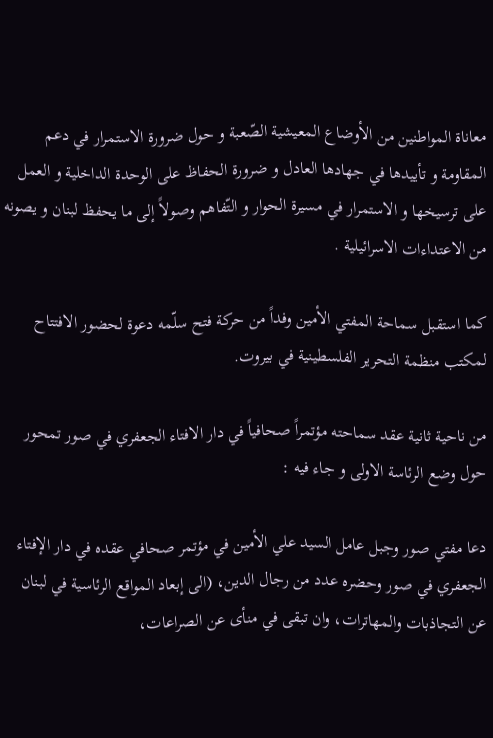معاناة المواطنين من الأوضاع المعيشية الصّعبة و حول ضرورة الاستمرار في دعم المقاومة و تأييدها في جهادها العادل و ضرورة الحفاظ على الوحدة الداخلية و العمل على ترسيخها و الاستمرار في مسيرة الحوار و التّفاهم وصولاً إلى ما يحفظ لبنان و يصونه من الاعتداءات الاسرائيلية .

كما استقبل سماحة المفتي الأمين وفداً من حركة فتح سلّمه دعوة لحضور الافتتاح لمكتب منظمة التحرير الفلسطينية في بيروت.

من ناحية ثانية عقد سماحته مؤتمراً صحافياً في دار الافتاء الجعفري في صور تمحور حول وضع الرئاسة الاولى و جاء فيه :

دعا مفتي صور وجبل عامل السيد علي الأمين في مؤتمر صحافي عقده في دار الإفتاء الجعفري في صور وحضره عدد من رجال الدين، (الى إبعاد المواقع الرئاسية في لبنان عن التجاذبات والمهاترات، وان تبقى في منأى عن الصراعات،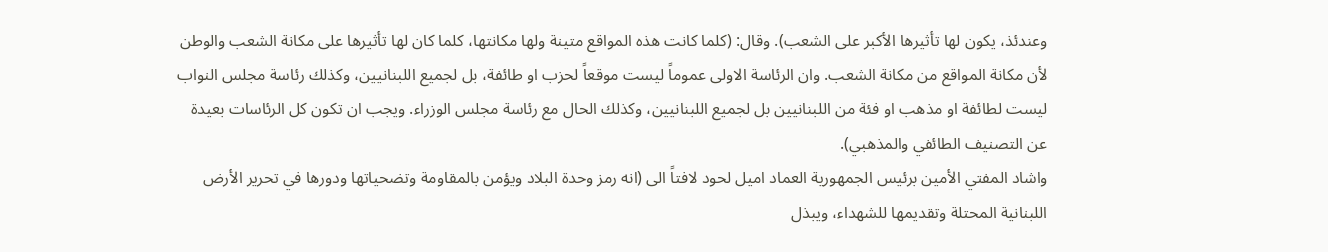وعندئذ، يكون لها تأثيرها الأكبر على الشعب). وقال: (كلما كانت هذه المواقع متينة ولها مكانتها، كلما كان لها تأثيرها على مكانة الشعب والوطن لأن مكانة المواقع من مكانة الشعب. وان الرئاسة الاولى عموماً ليست موقعاً لحزب او طائفة، بل لجميع اللبنانيين، وكذلك رئاسة مجلس النواب ليست لطائفة او مذهب او فئة من اللبنانيين بل لجميع اللبنانيين، وكذلك الحال مع رئاسة مجلس الوزراء. ويجب ان تكون كل الرئاسات بعيدة عن التصنيف الطائفي والمذهبي).
واشاد المفتي الأمين برئيس الجمهورية العماد اميل لحود لافتاً الى (انه رمز وحدة البلاد ويؤمن بالمقاومة وتضحياتها ودورها في تحرير الأرض اللبنانية المحتلة وتقديمها للشهداء، ويبذل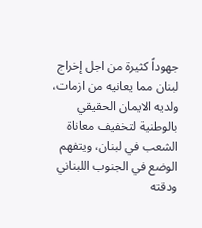جهوداً كثيرة من اجل إخراج لبنان مما يعانيه من ازمات، ولديه الايمان الحقيقي بالوطنية لتخفيف معاناة الشعب في لبنان، ويتفهم الوضع في الجنوب اللبناني ودقته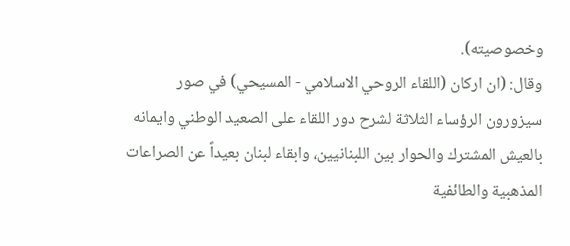وخصوصيته).
وقال: (ان اركان (اللقاء الروحي الاسلامي - المسيحي) في صور سيزورون الرؤساء الثلاثة لشرح دور اللقاء على الصعيد الوطني وايمانه بالعيش المشترك والحوار بين اللبنانيين، وابقاء لبنان بعيداً عن الصراعات المذهبية والطائفية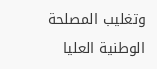وتغليب المصلحة الوطنية العليا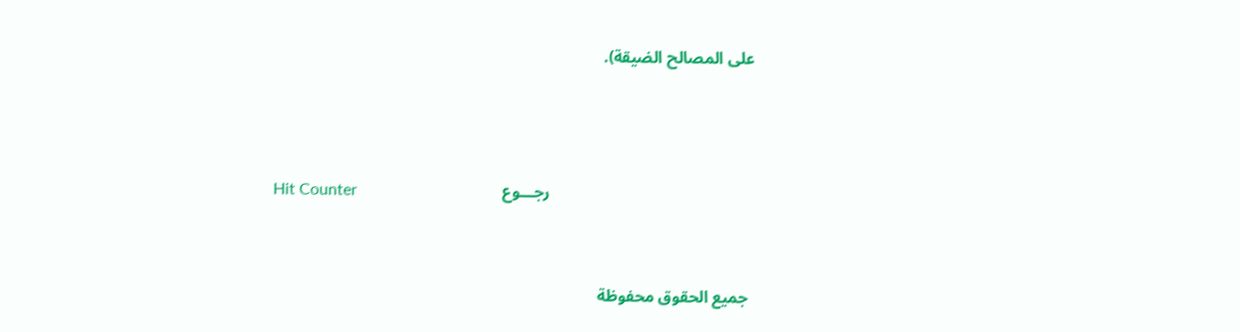على المصالح الضيقة).



                                                 رجـــوع                                   Hit Counter


 جميع الحقوق محفوظة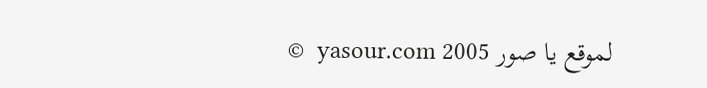لموقع يا صور yasour.com 2005  ©